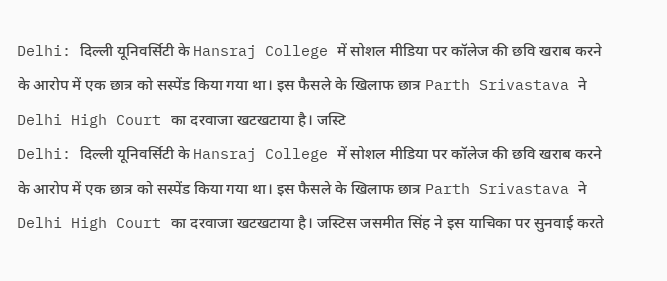Delhi: दिल्ली यूनिवर्सिटी के Hansraj College में सोशल मीडिया पर कॉलेज की छवि खराब करने के आरोप में एक छात्र को सस्पेंड किया गया था। इस फैसले के खिलाफ छात्र Parth Srivastava ने Delhi High Court का दरवाजा खटखटाया है। जस्टि
Delhi: दिल्ली यूनिवर्सिटी के Hansraj College में सोशल मीडिया पर कॉलेज की छवि खराब करने के आरोप में एक छात्र को सस्पेंड किया गया था। इस फैसले के खिलाफ छात्र Parth Srivastava ने Delhi High Court का दरवाजा खटखटाया है। जस्टिस जसमीत सिंह ने इस याचिका पर सुनवाई करते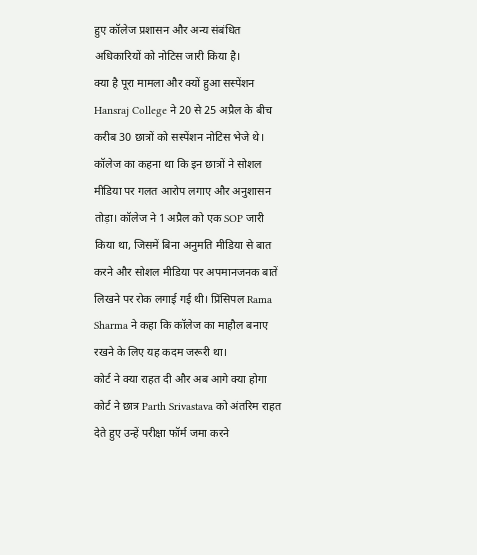हुए कॉलेज प्रशासन और अन्य संबंधित अधिकारियों को नोटिस जारी किया है।
क्या है पूरा मामला और क्यों हुआ सस्पेंशन
Hansraj College ने 20 से 25 अप्रैल के बीच करीब 30 छात्रों को सस्पेंशन नोटिस भेजे थे। कॉलेज का कहना था कि इन छात्रों ने सोशल मीडिया पर गलत आरोप लगाए और अनुशासन तोड़ा। कॉलेज ने 1 अप्रैल को एक SOP जारी किया था, जिसमें बिना अनुमति मीडिया से बात करने और सोशल मीडिया पर अपमानजनक बातें लिखने पर रोक लगाई गई थी। प्रिंसिपल Rama Sharma ने कहा कि कॉलेज का माहौल बनाए रखने के लिए यह कदम जरूरी था।
कोर्ट ने क्या राहत दी और अब आगे क्या होगा
कोर्ट ने छात्र Parth Srivastava को अंतरिम राहत देते हुए उन्हें परीक्षा फॉर्म जमा करने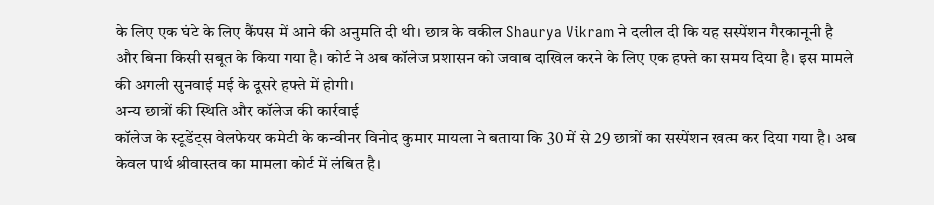के लिए एक घंटे के लिए कैंपस में आने की अनुमति दी थी। छात्र के वकील Shaurya Vikram ने दलील दी कि यह सस्पेंशन गैरकानूनी है और बिना किसी सबूत के किया गया है। कोर्ट ने अब कॉलेज प्रशासन को जवाब दाखिल करने के लिए एक हफ्ते का समय दिया है। इस मामले की अगली सुनवाई मई के दूसरे हफ्ते में होगी।
अन्य छात्रों की स्थिति और कॉलेज की कार्रवाई
कॉलेज के स्टूडेंट्स वेलफेयर कमेटी के कन्वीनर विनोद कुमार मायला ने बताया कि 30 में से 29 छात्रों का सस्पेंशन खत्म कर दिया गया है। अब केवल पार्थ श्रीवास्तव का मामला कोर्ट में लंबित है।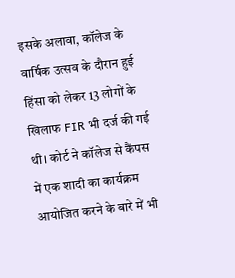इसके अलावा, कॉलेज के वार्षिक उत्सव के दौरान हुई हिंसा को लेकर 13 लोगों के खिलाफ FIR भी दर्ज की गई थी। कोर्ट ने कॉलेज से कैंपस में एक शादी का कार्यक्रम आयोजित करने के बारे में भी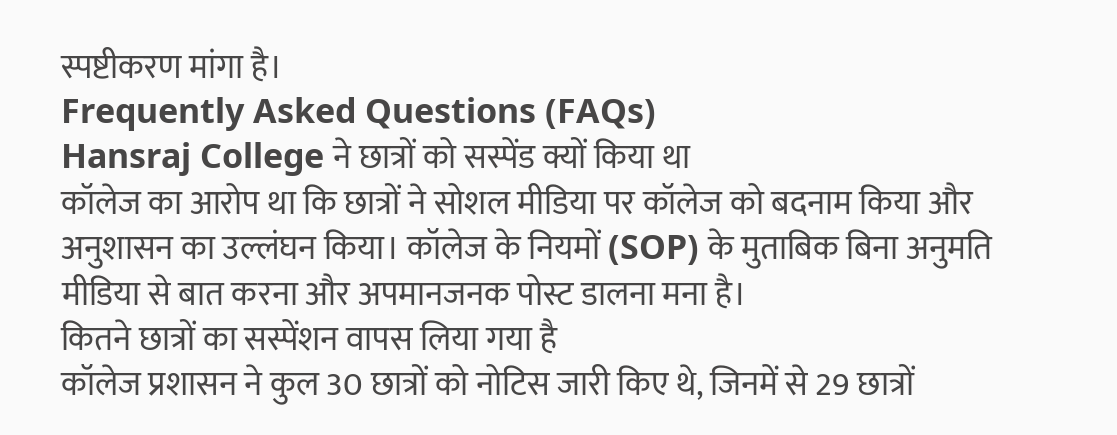स्पष्टीकरण मांगा है।
Frequently Asked Questions (FAQs)
Hansraj College ने छात्रों को सस्पेंड क्यों किया था
कॉलेज का आरोप था कि छात्रों ने सोशल मीडिया पर कॉलेज को बदनाम किया और अनुशासन का उल्लंघन किया। कॉलेज के नियमों (SOP) के मुताबिक बिना अनुमति मीडिया से बात करना और अपमानजनक पोस्ट डालना मना है।
कितने छात्रों का सस्पेंशन वापस लिया गया है
कॉलेज प्रशासन ने कुल 30 छात्रों को नोटिस जारी किए थे, जिनमें से 29 छात्रों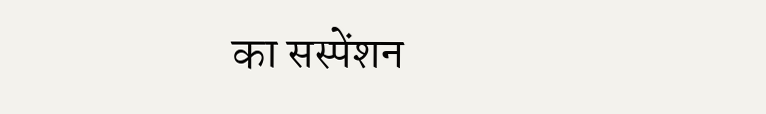का सस्पेंशन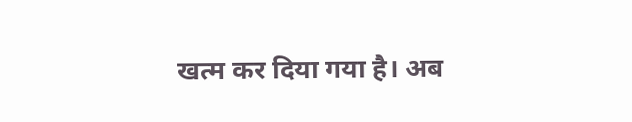खत्म कर दिया गया है। अब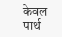केवल पार्थ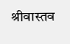श्रीवास्तव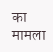का मामला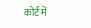कोर्ट में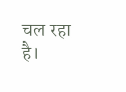चल रहा है।